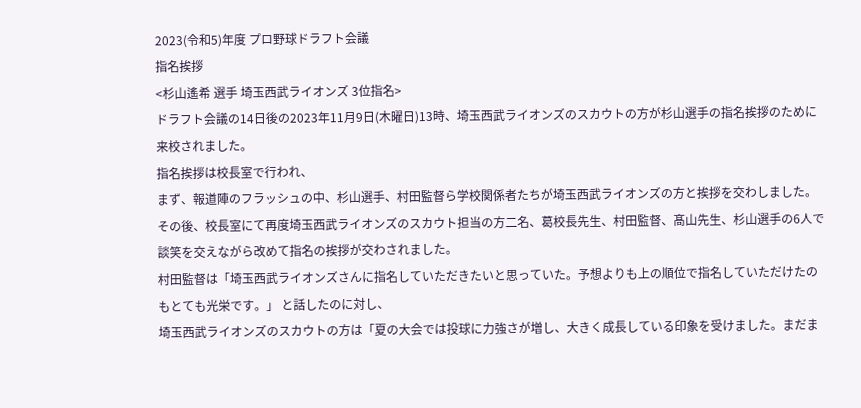2023(令和5)年度 プロ野球ドラフト会議
指名挨拶
<杉山遙希 選手 埼玉西武ライオンズ 3位指名>
ドラフト会議の14日後の2023年11月9日(木曜日)13時、埼玉西武ライオンズのスカウトの方が杉山選手の指名挨拶のために来校されました。
指名挨拶は校長室で行われ、
まず、報道陣のフラッシュの中、杉山選手、村田監督ら学校関係者たちが埼玉西武ライオンズの方と挨拶を交わしました。
その後、校長室にて再度埼玉西武ライオンズのスカウト担当の方二名、葛校長先生、村田監督、髙山先生、杉山選手の6人で談笑を交えながら改めて指名の挨拶が交わされました。
村田監督は「埼玉西武ライオンズさんに指名していただきたいと思っていた。予想よりも上の順位で指名していただけたのもとても光栄です。」 と話したのに対し、
埼玉西武ライオンズのスカウトの方は「夏の大会では投球に力強さが増し、大きく成長している印象を受けました。まだま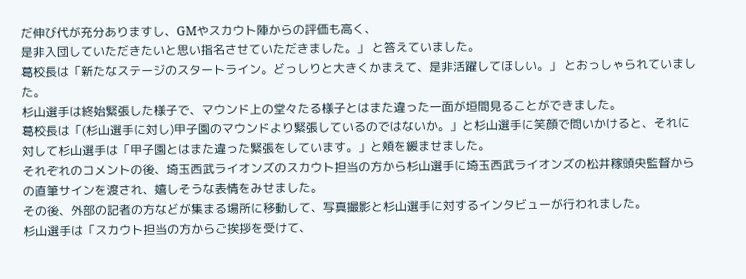だ伸び代が充分ありますし、GMやスカウト陣からの評価も高く、
是非入団していただきたいと思い指名させていただきました。」 と答えていました。
葛校長は「新たなステージのスタートライン。どっしりと大きくかまえて、是非活躍してほしい。」 とおっしゃられていました。
杉山選手は終始緊張した様子で、マウンド上の堂々たる様子とはまた違った一面が垣間見ることができました。
葛校長は「(杉山選手に対し)甲子園のマウンドより緊張しているのではないか。」と杉山選手に笑顔で問いかけると、それに対して杉山選手は「甲子園とはまた違った緊張をしています。」と頬を緩ませました。
それぞれのコメントの後、埼玉西武ライオンズのスカウト担当の方から杉山選手に埼玉西武ライオンズの松井稼頭央監督からの直筆サインを渡され、嬉しそうな表情をみせました。
その後、外部の記者の方などが集まる場所に移動して、写真撮影と杉山選手に対するインタビューが行われました。
杉山選手は「スカウト担当の方からご挨拶を受けて、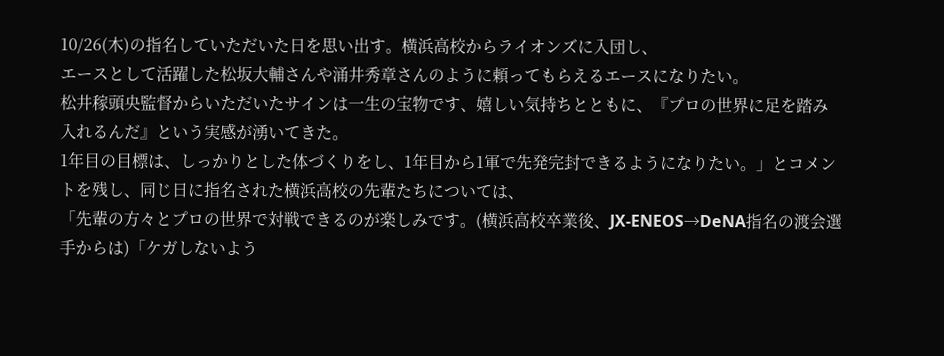10/26(木)の指名していただいた日を思い出す。横浜高校からライオンズに入団し、
エースとして活躍した松坂大輔さんや涌井秀章さんのように頼ってもらえるエースになりたい。
松井稼頭央監督からいただいたサインは一生の宝物です、嬉しい気持ちとともに、『プロの世界に足を踏み入れるんだ』という実感が湧いてきた。
1年目の目標は、しっかりとした体づくりをし、1年目から1軍で先発完封できるようになりたい。」とコメントを残し、同じ日に指名された横浜高校の先輩たちについては、
「先輩の方々とプロの世界で対戦できるのが楽しみです。(横浜高校卒業後、JX-ENEOS→DeNA指名の渡会選手からは)「ケガしないよう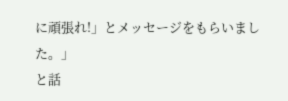に頑張れ!」とメッセージをもらいました。」
と話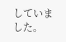していました。